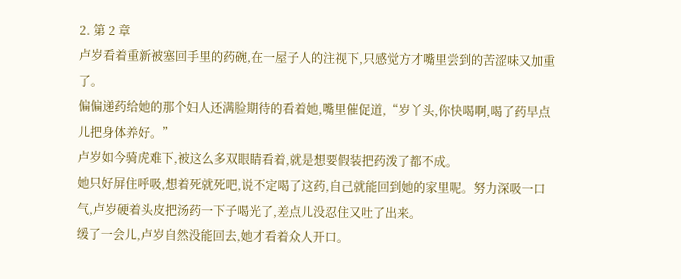2. 第 2 章
卢岁看着重新被塞回手里的药碗,在一屋子人的注视下,只感觉方才嘴里尝到的苦涩味又加重了。
偏偏递药给她的那个妇人还满脸期待的看着她,嘴里催促道,“岁丫头,你快喝啊,喝了药早点儿把身体养好。”
卢岁如今骑虎难下,被这么多双眼睛看着,就是想要假装把药泼了都不成。
她只好屏住呼吸,想着死就死吧,说不定喝了这药,自己就能回到她的家里呢。努力深吸一口气,卢岁硬着头皮把汤药一下子喝光了,差点儿没忍住又吐了出来。
缓了一会儿,卢岁自然没能回去,她才看着众人开口。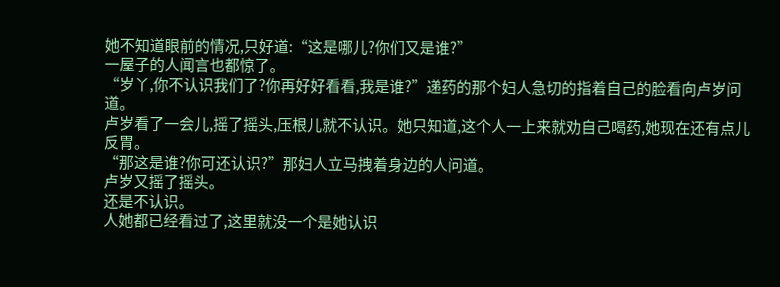她不知道眼前的情况,只好道:“这是哪儿?你们又是谁?”
一屋子的人闻言也都惊了。
“岁丫,你不认识我们了?你再好好看看,我是谁?”递药的那个妇人急切的指着自己的脸看向卢岁问道。
卢岁看了一会儿,摇了摇头,压根儿就不认识。她只知道,这个人一上来就劝自己喝药,她现在还有点儿反胃。
“那这是谁?你可还认识?”那妇人立马拽着身边的人问道。
卢岁又摇了摇头。
还是不认识。
人她都已经看过了,这里就没一个是她认识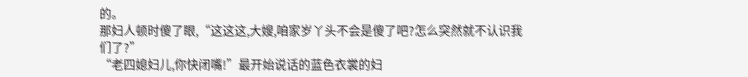的。
那妇人顿时傻了眼,“这这这,大嫂,咱家岁丫头不会是傻了吧?怎么突然就不认识我们了?”
“老四媳妇儿,你快闭嘴!”最开始说话的蓝色衣裳的妇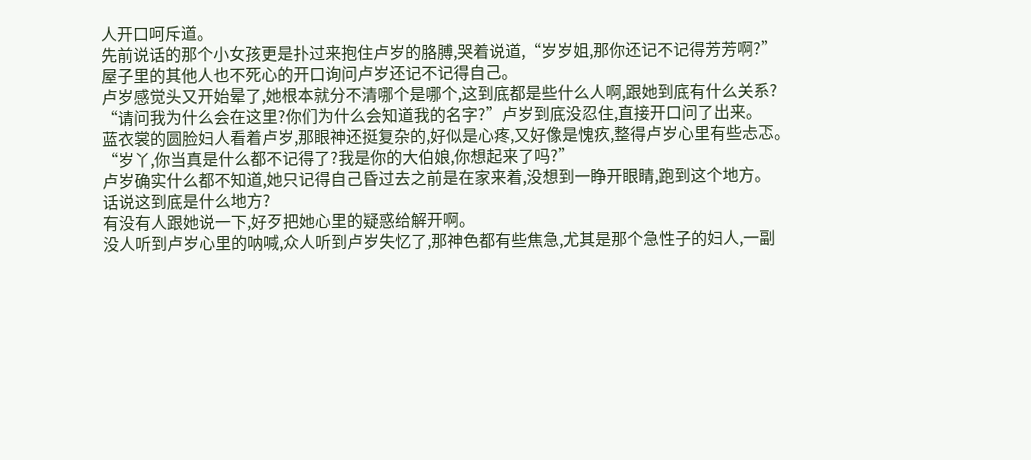人开口呵斥道。
先前说话的那个小女孩更是扑过来抱住卢岁的胳膊,哭着说道,“岁岁姐,那你还记不记得芳芳啊?”
屋子里的其他人也不死心的开口询问卢岁还记不记得自己。
卢岁感觉头又开始晕了,她根本就分不清哪个是哪个,这到底都是些什么人啊,跟她到底有什么关系?
“请问我为什么会在这里?你们为什么会知道我的名字?”卢岁到底没忍住,直接开口问了出来。
蓝衣裳的圆脸妇人看着卢岁,那眼神还挺复杂的,好似是心疼,又好像是愧疚,整得卢岁心里有些忐忑。
“岁丫,你当真是什么都不记得了?我是你的大伯娘,你想起来了吗?”
卢岁确实什么都不知道,她只记得自己昏过去之前是在家来着,没想到一睁开眼睛,跑到这个地方。
话说这到底是什么地方?
有没有人跟她说一下,好歹把她心里的疑惑给解开啊。
没人听到卢岁心里的呐喊,众人听到卢岁失忆了,那神色都有些焦急,尤其是那个急性子的妇人,一副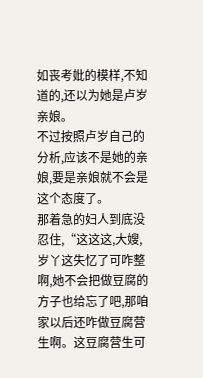如丧考妣的模样,不知道的,还以为她是卢岁亲娘。
不过按照卢岁自己的分析,应该不是她的亲娘,要是亲娘就不会是这个态度了。
那着急的妇人到底没忍住,“这这这,大嫂,岁丫这失忆了可咋整啊,她不会把做豆腐的方子也给忘了吧,那咱家以后还咋做豆腐营生啊。这豆腐营生可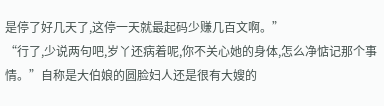是停了好几天了,这停一天就最起码少赚几百文啊。”
“行了,少说两句吧,岁丫还病着呢,你不关心她的身体,怎么净惦记那个事情。”自称是大伯娘的圆脸妇人还是很有大嫂的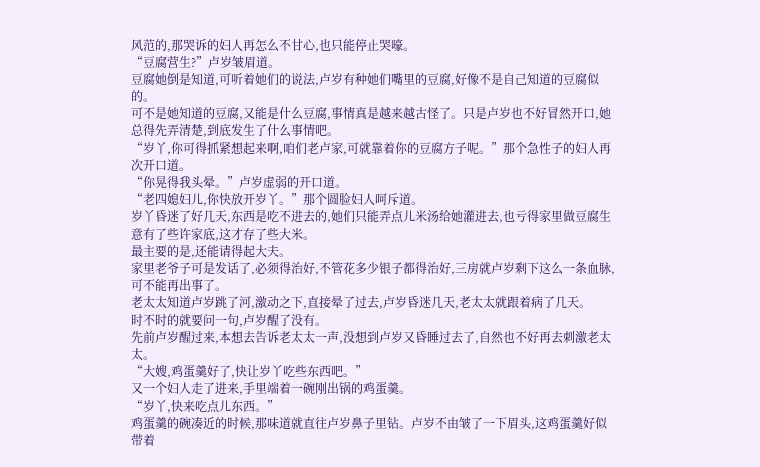风范的,那哭诉的妇人再怎么不甘心,也只能停止哭嚎。
“豆腐营生?”卢岁皱眉道。
豆腐她倒是知道,可听着她们的说法,卢岁有种她们嘴里的豆腐,好像不是自己知道的豆腐似的。
可不是她知道的豆腐,又能是什么豆腐,事情真是越来越古怪了。只是卢岁也不好冒然开口,她总得先弄清楚,到底发生了什么事情吧。
“岁丫,你可得抓紧想起来啊,咱们老卢家,可就靠着你的豆腐方子呢。”那个急性子的妇人再次开口道。
“你晃得我头晕。”卢岁虚弱的开口道。
“老四媳妇儿,你快放开岁丫。”那个圆脸妇人呵斥道。
岁丫昏迷了好几天,东西是吃不进去的,她们只能弄点儿米汤给她灌进去,也亏得家里做豆腐生意有了些许家底,这才存了些大米。
最主要的是,还能请得起大夫。
家里老爷子可是发话了,必须得治好,不管花多少银子都得治好,三房就卢岁剩下这么一条血脉,可不能再出事了。
老太太知道卢岁跳了河,激动之下,直接晕了过去,卢岁昏迷几天,老太太就跟着病了几天。
时不时的就要问一句,卢岁醒了没有。
先前卢岁醒过来,本想去告诉老太太一声,没想到卢岁又昏睡过去了,自然也不好再去刺激老太太。
“大嫂,鸡蛋羹好了,快让岁丫吃些东西吧。”
又一个妇人走了进来,手里端着一碗刚出锅的鸡蛋羹。
“岁丫,快来吃点儿东西。”
鸡蛋羹的碗凑近的时候,那味道就直往卢岁鼻子里钻。卢岁不由皱了一下眉头,这鸡蛋羹好似带着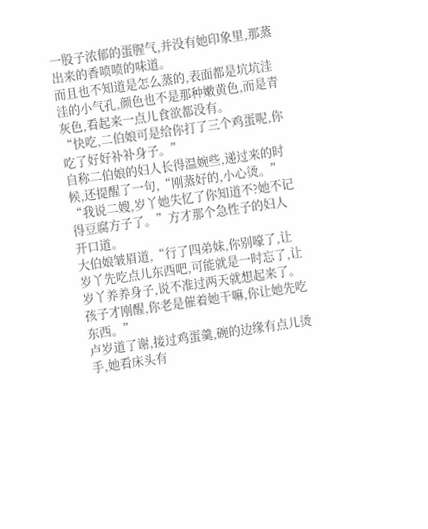一股子浓郁的蛋腥气,并没有她印象里,那蒸出来的香喷喷的味道。
而且也不知道是怎么蒸的,表面都是坑坑洼洼的小气孔,颜色也不是那种嫩黄色,而是青灰色,看起来一点儿食欲都没有。
“快吃,二伯娘可是给你打了三个鸡蛋呢,你吃了好好补补身子。”
自称二伯娘的妇人长得温婉些,递过来的时候,还提醒了一句,“刚蒸好的,小心烫。”
“我说二嫂,岁丫她失忆了你知道不?她不记得豆腐方子了。”方才那个急性子的妇人开口道。
大伯娘皱眉道,“行了四弟妹,你别嚎了,让岁丫先吃点儿东西吧,可能就是一时忘了,让岁丫养养身子,说不准过两天就想起来了。孩子才刚醒,你老是催着她干嘛,你让她先吃东西。”
卢岁道了谢,接过鸡蛋羹,碗的边缘有点儿烫手,她看床头有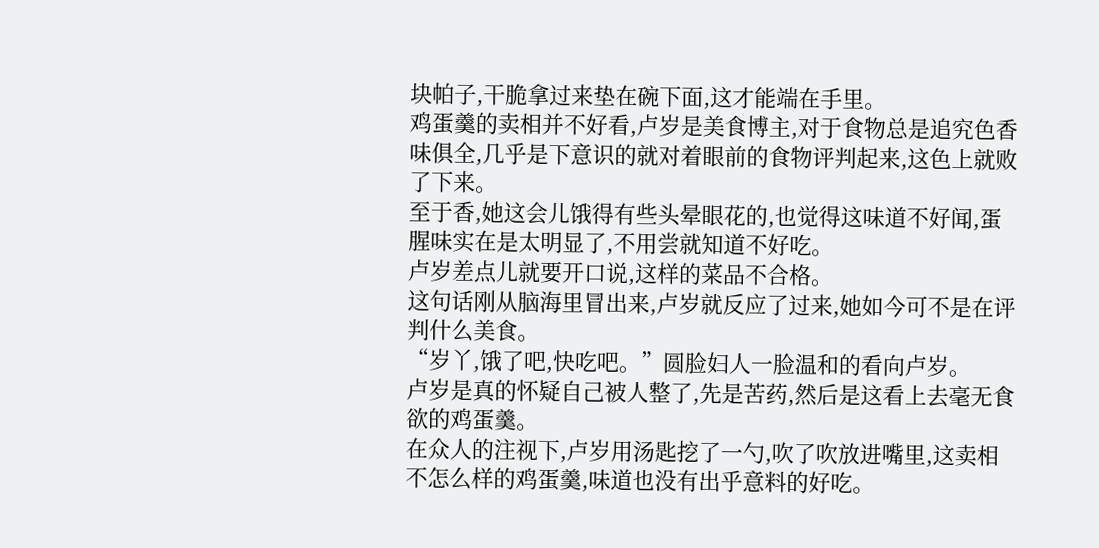块帕子,干脆拿过来垫在碗下面,这才能端在手里。
鸡蛋羹的卖相并不好看,卢岁是美食博主,对于食物总是追究色香味俱全,几乎是下意识的就对着眼前的食物评判起来,这色上就败了下来。
至于香,她这会儿饿得有些头晕眼花的,也觉得这味道不好闻,蛋腥味实在是太明显了,不用尝就知道不好吃。
卢岁差点儿就要开口说,这样的菜品不合格。
这句话刚从脑海里冒出来,卢岁就反应了过来,她如今可不是在评判什么美食。
“岁丫,饿了吧,快吃吧。”圆脸妇人一脸温和的看向卢岁。
卢岁是真的怀疑自己被人整了,先是苦药,然后是这看上去毫无食欲的鸡蛋羹。
在众人的注视下,卢岁用汤匙挖了一勺,吹了吹放进嘴里,这卖相不怎么样的鸡蛋羹,味道也没有出乎意料的好吃。